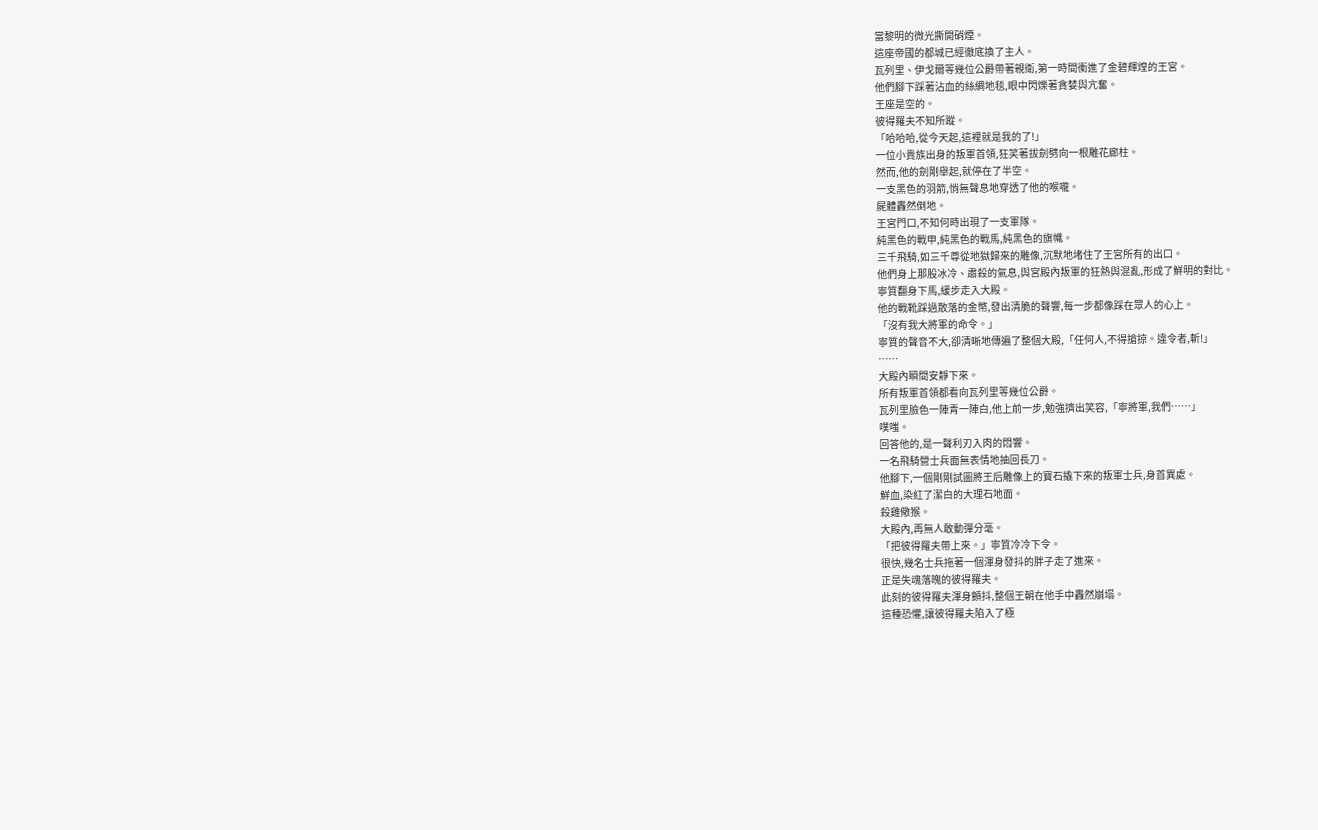當黎明的微光撕開硝煙。
這座帝國的都城已經徹底換了主人。
瓦列里、伊戈爾等幾位公爵帶著親衛,第一時間衝進了金碧輝煌的王宮。
他們腳下踩著沾血的絲綢地毯,眼中閃爍著貪婪與亢奮。
王座是空的。
彼得羅夫不知所蹤。
「哈哈哈,從今天起,這裡就是我的了!」
一位小貴族出身的叛軍首領,狂笑著拔劍劈向一根雕花廊柱。
然而,他的劍剛舉起,就停在了半空。
一支黑色的羽箭,悄無聲息地穿透了他的喉嚨。
屍體轟然倒地。
王宮門口,不知何時出現了一支軍隊。
純黑色的戰甲,純黑色的戰馬,純黑色的旗幟。
三千飛騎,如三千尊從地獄歸來的雕像,沉默地堵住了王宮所有的出口。
他們身上那股冰冷、肅殺的氣息,與宮殿內叛軍的狂熱與混亂,形成了鮮明的對比。
寧質翻身下馬,緩步走入大殿。
他的戰靴踩過散落的金幣,發出清脆的聲響,每一步都像踩在眾人的心上。
「沒有我大將軍的命令。」
寧質的聲音不大,卻清晰地傳遍了整個大殿,「任何人,不得搶掠。違令者,斬!」
……
大殿內瞬間安靜下來。
所有叛軍首領都看向瓦列里等幾位公爵。
瓦列里臉色一陣青一陣白,他上前一步,勉強擠出笑容,「寧將軍,我們……」
噗嗤。
回答他的,是一聲利刃入肉的悶響。
一名飛騎營士兵面無表情地抽回長刀。
他腳下,一個剛剛試圖將王后雕像上的寶石撬下來的叛軍士兵,身首異處。
鮮血,染紅了潔白的大理石地面。
殺雞儆猴。
大殿內,再無人敢動彈分毫。
「把彼得羅夫帶上來。」寧質冷冷下令。
很快,幾名士兵拖著一個渾身發抖的胖子走了進來。
正是失魂落魄的彼得羅夫。
此刻的彼得羅夫渾身顫抖,整個王朝在他手中轟然崩塌。
這種恐懼,讓彼得羅夫陷入了極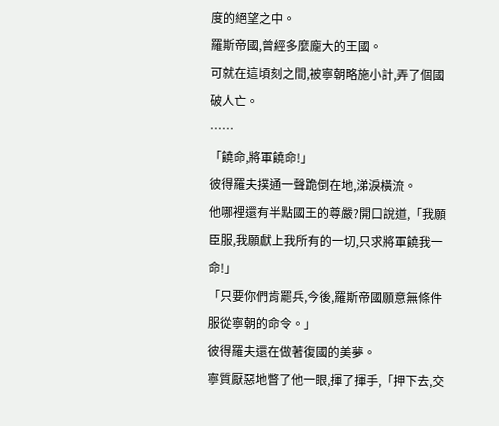度的絕望之中。
羅斯帝國,曾經多麼龐大的王國。
可就在這頃刻之間,被寧朝略施小計,弄了個國破人亡。
……
「饒命,將軍饒命!」
彼得羅夫撲通一聲跪倒在地,涕淚橫流。
他哪裡還有半點國王的尊嚴?開口說道,「我願臣服,我願獻上我所有的一切,只求將軍饒我一命!」
「只要你們肯罷兵,今後,羅斯帝國願意無條件服從寧朝的命令。」
彼得羅夫還在做著復國的美夢。
寧質厭惡地瞥了他一眼,揮了揮手,「押下去,交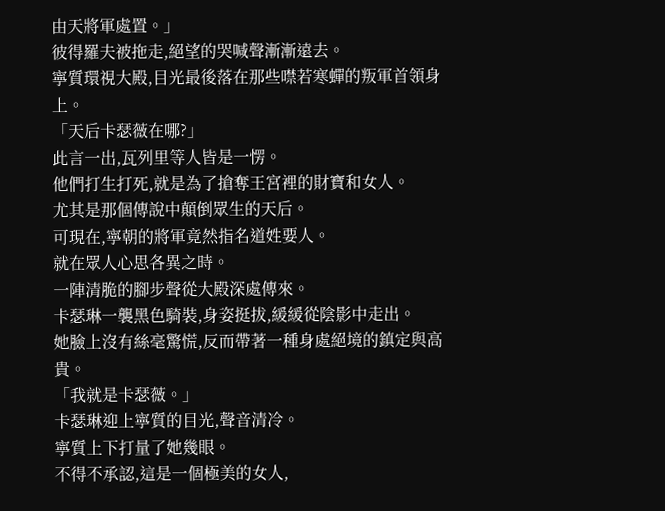由天將軍處置。」
彼得羅夫被拖走,絕望的哭喊聲漸漸遠去。
寧質環視大殿,目光最後落在那些噤若寒蟬的叛軍首領身上。
「天后卡瑟薇在哪?」
此言一出,瓦列里等人皆是一愣。
他們打生打死,就是為了搶奪王宮裡的財寶和女人。
尤其是那個傳說中顛倒眾生的天后。
可現在,寧朝的將軍竟然指名道姓要人。
就在眾人心思各異之時。
一陣清脆的腳步聲從大殿深處傳來。
卡瑟琳一襲黑色騎裝,身姿挺拔,緩緩從陰影中走出。
她臉上沒有絲毫驚慌,反而帶著一種身處絕境的鎮定與高貴。
「我就是卡瑟薇。」
卡瑟琳迎上寧質的目光,聲音清冷。
寧質上下打量了她幾眼。
不得不承認,這是一個極美的女人,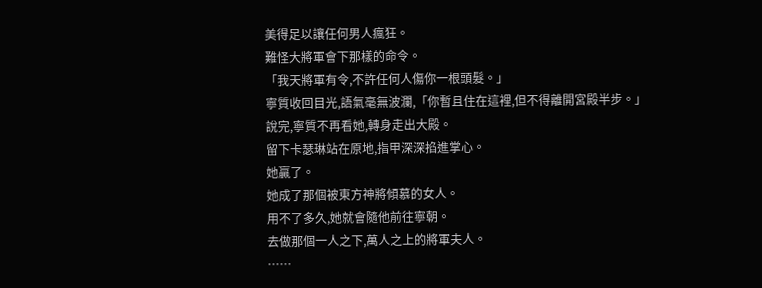美得足以讓任何男人瘋狂。
難怪大將軍會下那樣的命令。
「我天將軍有令,不許任何人傷你一根頭髮。」
寧質收回目光,語氣毫無波瀾,「你暫且住在這裡,但不得離開宮殿半步。」
說完,寧質不再看她,轉身走出大殿。
留下卡瑟琳站在原地,指甲深深掐進掌心。
她贏了。
她成了那個被東方神將傾慕的女人。
用不了多久,她就會隨他前往寧朝。
去做那個一人之下,萬人之上的將軍夫人。
……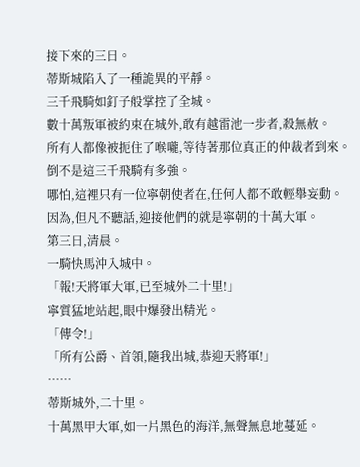接下來的三日。
蒂斯城陷入了一種詭異的平靜。
三千飛騎如釘子般掌控了全城。
數十萬叛軍被約束在城外,敢有越雷池一步者,殺無赦。
所有人都像被扼住了喉嚨,等待著那位真正的仲裁者到來。
倒不是這三千飛騎有多強。
哪怕,這裡只有一位寧朝使者在,任何人都不敢輕舉妄動。
因為,但凡不聽話,迎接他們的就是寧朝的十萬大軍。
第三日,清晨。
一騎快馬沖入城中。
「報!天將軍大軍,已至城外二十里!」
寧質猛地站起,眼中爆發出精光。
「傳令!」
「所有公爵、首領,隨我出城,恭迎天將軍!」
……
蒂斯城外,二十里。
十萬黑甲大軍,如一片黑色的海洋,無聲無息地蔓延。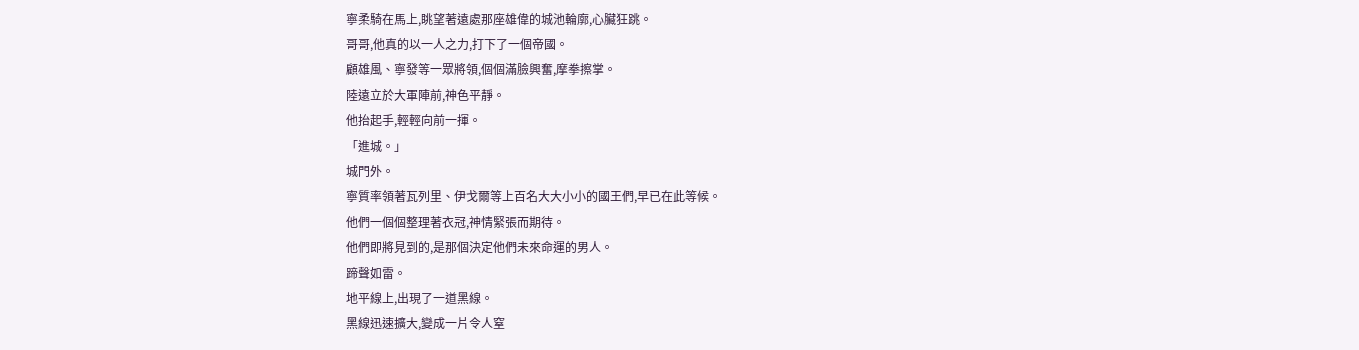寧柔騎在馬上,眺望著遠處那座雄偉的城池輪廓,心臟狂跳。
哥哥,他真的以一人之力,打下了一個帝國。
顧雄風、寧發等一眾將領,個個滿臉興奮,摩拳擦掌。
陸遠立於大軍陣前,神色平靜。
他抬起手,輕輕向前一揮。
「進城。」
城門外。
寧質率領著瓦列里、伊戈爾等上百名大大小小的國王們,早已在此等候。
他們一個個整理著衣冠,神情緊張而期待。
他們即將見到的,是那個決定他們未來命運的男人。
蹄聲如雷。
地平線上,出現了一道黑線。
黑線迅速擴大,變成一片令人窒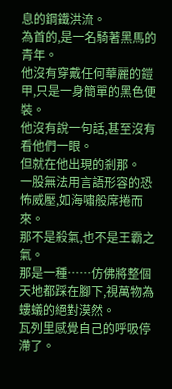息的鋼鐵洪流。
為首的,是一名騎著黑馬的青年。
他沒有穿戴任何華麗的鎧甲,只是一身簡單的黑色便裝。
他沒有說一句話,甚至沒有看他們一眼。
但就在他出現的剎那。
一股無法用言語形容的恐怖威壓,如海嘯般席捲而來。
那不是殺氣,也不是王霸之氣。
那是一種……仿佛將整個天地都踩在腳下,視萬物為螻蟻的絕對漠然。
瓦列里感覺自己的呼吸停滯了。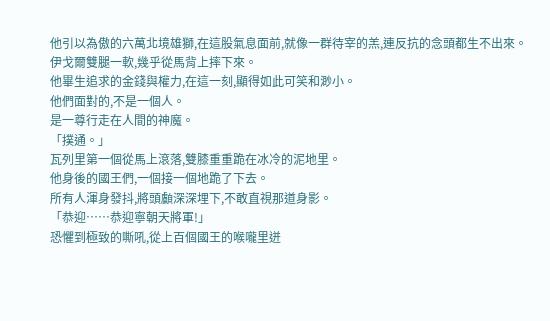他引以為傲的六萬北境雄獅,在這股氣息面前,就像一群待宰的羔,連反抗的念頭都生不出來。
伊戈爾雙腿一軟,幾乎從馬背上摔下來。
他畢生追求的金錢與權力,在這一刻,顯得如此可笑和渺小。
他們面對的,不是一個人。
是一尊行走在人間的神魔。
「撲通。」
瓦列里第一個從馬上滾落,雙膝重重跪在冰冷的泥地里。
他身後的國王們,一個接一個地跪了下去。
所有人渾身發抖,將頭顱深深埋下,不敢直視那道身影。
「恭迎……恭迎寧朝天將軍!」
恐懼到極致的嘶吼,從上百個國王的喉嚨里迸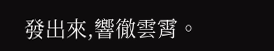發出來,響徹雲霄。